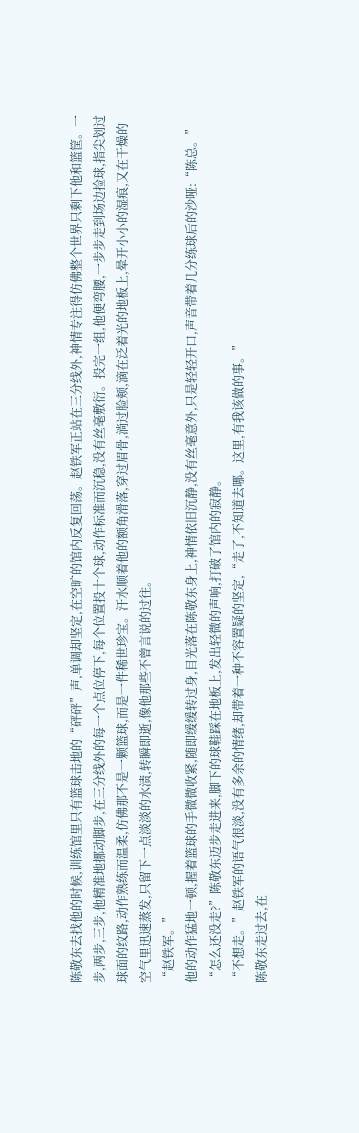陈敬东去找他的时候,训练馆里只有篮球击地的“砰砰”声,单调却坚定,在空旷的馆内反复回荡。赵铁军正站在三分线外,神情专注得仿佛整个世界只剩下他和篮筐。一步,两步,三步,他精准地挪动脚步,在三分线外的每一个点位停下,每个位置投十个球,动作标准而沉稳,没有丝毫敷衍。投完一组,他便弯腰,一步步走到场边捡球,指尖划过球面的纹路,动作熟练而温柔,仿佛那不是一颗篮球,而是一件稀世珍宝。汗水顺着他的额角滑落,穿过眉骨,淌过脸颊,滴在泛着光的地板上,晕开小小的湿痕,又在干燥的空气里迅速蒸发,只留下一点淡淡的水渍,转瞬即逝,像他那些不曾言说的过往。
“赵铁军。”
他的动作猛地一顿,握着篮球的手微微收紧,随即缓缓转过身,目光落在陈敬东身上,神情依旧沉静,没有丝毫意外,只是轻轻开口,声音带着几分练球后的沙哑:“陈总。”
“怎么还没走?”陈敬东迈步走进来,脚下的球鞋踩在地板上,发出轻微的声响,打破了馆内的寂静。
“不想走。”赵铁军的语气很淡,没有多余的情绪,却带着一种不容置疑的坚定,“走了,不知道去哪。这里,有我该做的事。”
陈敬东走过去,在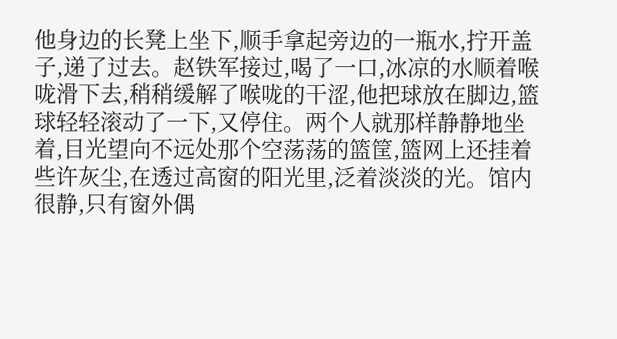他身边的长凳上坐下,顺手拿起旁边的一瓶水,拧开盖子,递了过去。赵铁军接过,喝了一口,冰凉的水顺着喉咙滑下去,稍稍缓解了喉咙的干涩,他把球放在脚边,篮球轻轻滚动了一下,又停住。两个人就那样静静地坐着,目光望向不远处那个空荡荡的篮筐,篮网上还挂着些许灰尘,在透过高窗的阳光里,泛着淡淡的光。馆内很静,只有窗外偶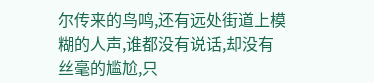尔传来的鸟鸣,还有远处街道上模糊的人声,谁都没有说话,却没有丝毫的尴尬,只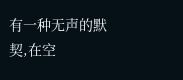有一种无声的默契,在空